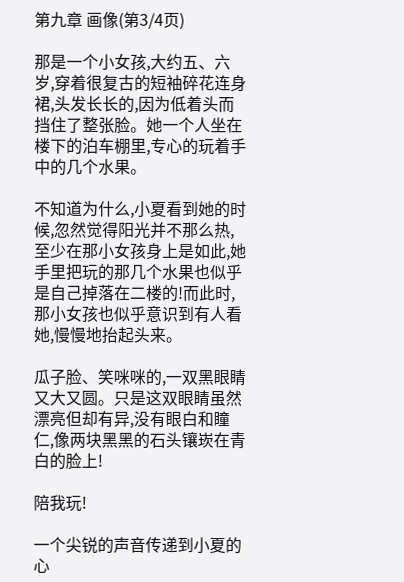第九章 画像(第3/4页)

那是一个小女孩,大约五、六岁,穿着很复古的短袖碎花连身裙,头发长长的,因为低着头而挡住了整张脸。她一个人坐在楼下的泊车棚里,专心的玩着手中的几个水果。

不知道为什么,小夏看到她的时候,忽然觉得阳光并不那么热,至少在那小女孩身上是如此,她手里把玩的那几个水果也似乎是自己掉落在二楼的!而此时,那小女孩也似乎意识到有人看她,慢慢地抬起头来。

瓜子脸、笑咪咪的,一双黑眼睛又大又圆。只是这双眼睛虽然漂亮但却有异,没有眼白和瞳仁,像两块黑黑的石头镶崁在青白的脸上!

陪我玩!

一个尖锐的声音传递到小夏的心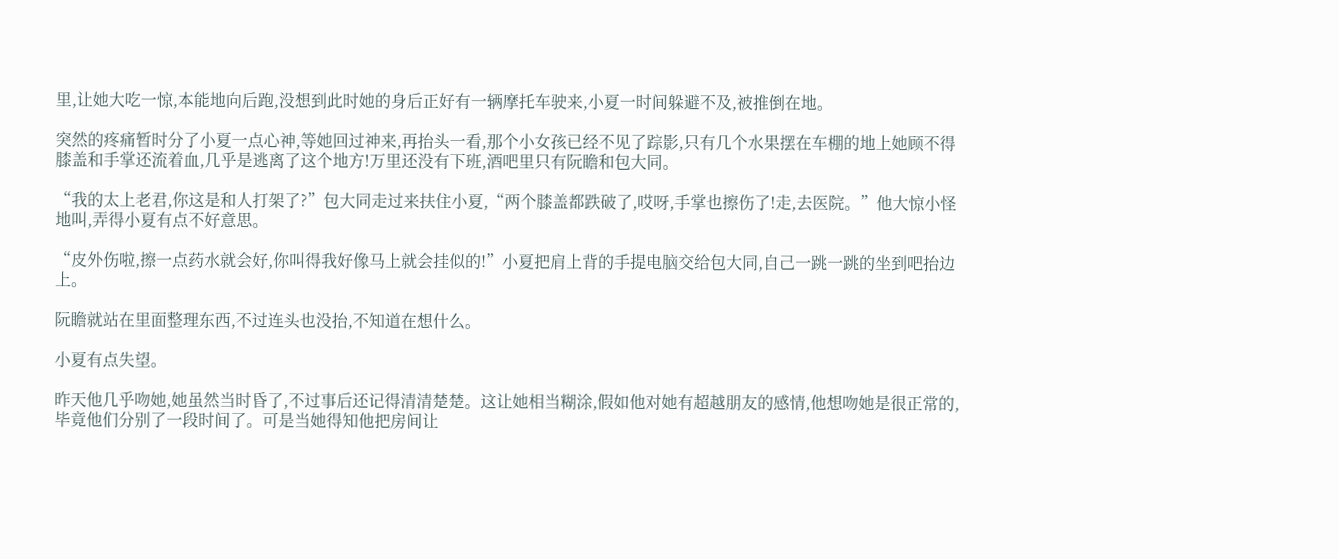里,让她大吃一惊,本能地向后跑,没想到此时她的身后正好有一辆摩托车驶来,小夏一时间躲避不及,被推倒在地。

突然的疼痛暂时分了小夏一点心神,等她回过神来,再抬头一看,那个小女孩已经不见了踪影,只有几个水果摆在车棚的地上她顾不得膝盖和手掌还流着血,几乎是逃离了这个地方!万里还没有下班,酒吧里只有阮瞻和包大同。

“我的太上老君,你这是和人打架了?”包大同走过来扶住小夏,“两个膝盖都跌破了,哎呀,手掌也擦伤了!走,去医院。”他大惊小怪地叫,弄得小夏有点不好意思。

“皮外伤啦,擦一点药水就会好,你叫得我好像马上就会挂似的!”小夏把肩上背的手提电脑交给包大同,自己一跳一跳的坐到吧抬边上。

阮瞻就站在里面整理东西,不过连头也没抬,不知道在想什么。

小夏有点失望。

昨天他几乎吻她,她虽然当时昏了,不过事后还记得清清楚楚。这让她相当糊涂,假如他对她有超越朋友的感情,他想吻她是很正常的,毕竟他们分别了一段时间了。可是当她得知他把房间让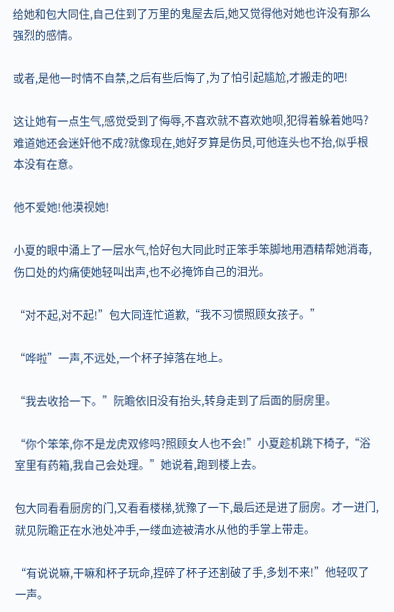给她和包大同住,自己住到了万里的鬼屋去后,她又觉得他对她也许没有那么强烈的感情。

或者,是他一时情不自禁,之后有些后悔了,为了怕引起尴尬,才搬走的吧!

这让她有一点生气,感觉受到了侮辱,不喜欢就不喜欢她呗,犯得着躲着她吗?难道她还会迷奸他不成?就像现在,她好歹算是伤员,可他连头也不抬,似乎根本没有在意。

他不爱她!他漠视她!

小夏的眼中涌上了一层水气,恰好包大同此时正笨手笨脚地用酒精帮她消毒,伤口处的灼痛使她轻叫出声,也不必掩饰自己的泪光。

“对不起,对不起!”包大同连忙道歉,“我不习惯照顾女孩子。”

“哗啦”一声,不远处,一个杯子掉落在地上。

“我去收拾一下。”阮瞻依旧没有抬头,转身走到了后面的厨房里。

“你个笨笨,你不是龙虎双修吗?照顾女人也不会!”小夏趁机跳下椅子,“浴室里有药箱,我自己会处理。”她说着,跑到楼上去。

包大同看看厨房的门,又看看楼梯,犹豫了一下,最后还是进了厨房。才一进门,就见阮瞻正在水池处冲手,一缕血迹被清水从他的手掌上带走。

“有说说嘛,干嘛和杯子玩命,捏碎了杯子还割破了手,多划不来!”他轻叹了一声。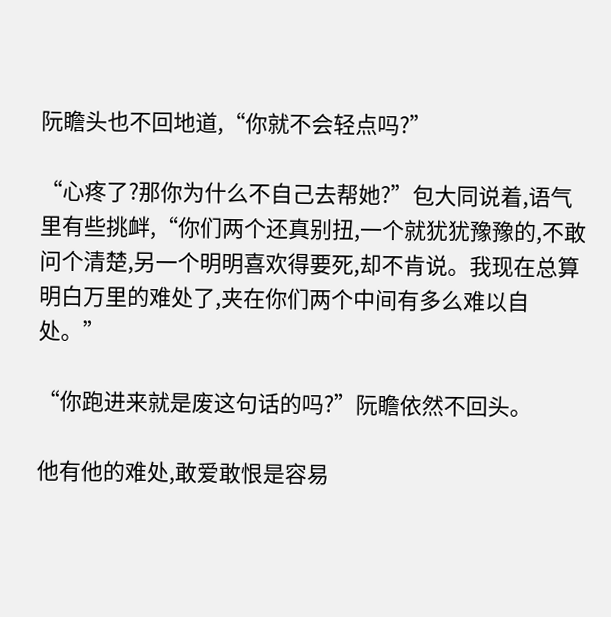阮瞻头也不回地道,“你就不会轻点吗?”

“心疼了?那你为什么不自己去帮她?”包大同说着,语气里有些挑衅,“你们两个还真别扭,一个就犹犹豫豫的,不敢问个清楚,另一个明明喜欢得要死,却不肯说。我现在总算明白万里的难处了,夹在你们两个中间有多么难以自处。”

“你跑进来就是废这句话的吗?”阮瞻依然不回头。

他有他的难处,敢爱敢恨是容易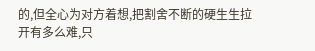的,但全心为对方着想,把割舍不断的硬生生拉开有多么难,只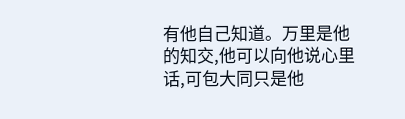有他自己知道。万里是他的知交,他可以向他说心里话,可包大同只是他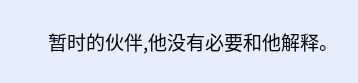暂时的伙伴,他没有必要和他解释。